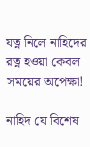যত্ন নিলে নাহিদের রত্ন হওয়া কেবল সময়ের অপেক্ষা!

নাহিদ যে বিশেষ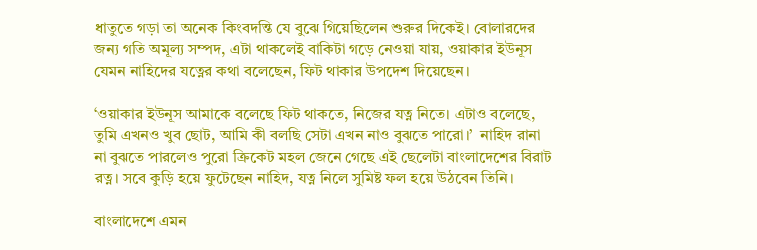ধাতুতে গড়া তা অনেক কিংবদন্তি যে বুঝে গিয়েছিলেন শুরুর দিকেই। বোলারদের জন্য গতি অমূল্য সম্পদ, এটা থাকলেই বাকিটা গড়ে নেওয়া যায়, ওয়াকার ইউনূস যেমন নাহিদের যত্নের কথা বলেছেন, ফিট থাকার উপদেশ দিয়েছেন।

‘ওয়াকার ইউনূস আমাকে বলেছে ফিট থাকতে, নিজের যত্ন নিতে। এটাও বলেছে, তুমি এখনও খুব ছোট, আমি কী বলছি সেটা এখন নাও বুঝতে পারো।’  নাহিদ রানা না বুঝতে পারলেও পুরো ক্রিকেট মহল জেনে গেছে এই ছেলেটা বাংলাদেশের বিরাট রত্ন। সবে কুড়ি হয়ে ফুটেছেন নাহিদ, যত্ন নিলে সুমিষ্ট ফল হয়ে উঠবেন তিনি।

বাংলাদেশে এমন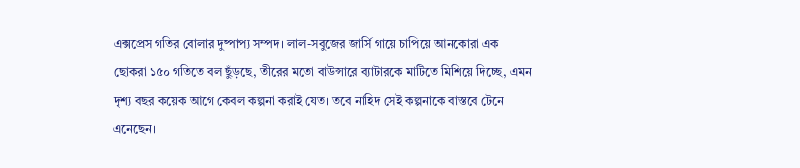এক্সপ্রেস গতির বোলার দুষ্পাপ্য সম্পদ। লাল-সবুজের জার্সি গায়ে চাপিয়ে আনকোরা এক ছোকরা ১৫০ গতিতে বল ছুঁড়ছে, তীরের মতো বাউন্সারে ব্যাটারকে মাটিতে মিশিয়ে দিচ্ছে, এমন দৃশ্য বছর কয়েক আগে কেবল কল্পনা করাই যেত। তবে নাহিদ সেই কল্পনাকে বাস্তবে টেনে এনেছেন।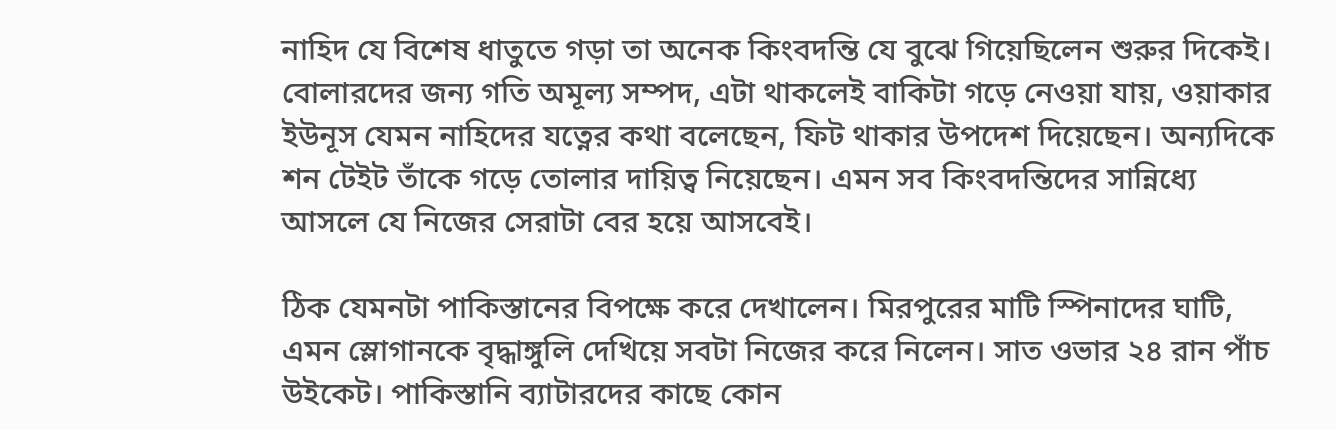নাহিদ যে বিশেষ ধাতুতে গড়া তা অনেক কিংবদন্তি যে বুঝে গিয়েছিলেন শুরুর দিকেই। বোলারদের জন্য গতি অমূল্য সম্পদ, এটা থাকলেই বাকিটা গড়ে নেওয়া যায়, ওয়াকার ইউনূস যেমন নাহিদের যত্নের কথা বলেছেন, ফিট থাকার উপদেশ দিয়েছেন। অন্যদিকে শন টেইট তাঁকে গড়ে তোলার দায়িত্ব নিয়েছেন। এমন সব কিংবদন্তিদের সান্নিধ্যে আসলে যে নিজের সেরাটা বের হয়ে আসবেই।

ঠিক যেমনটা পাকিস্তানের বিপক্ষে করে দেখালেন। মিরপুরের মাটি স্পিনাদের ঘাটি, এমন স্লোগানকে বৃদ্ধাঙ্গুলি দেখিয়ে সবটা নিজের করে নিলেন। সাত ওভার ২৪ রান পাঁচ উইকেট। পাকিস্তানি ব্যাটারদের কাছে কোন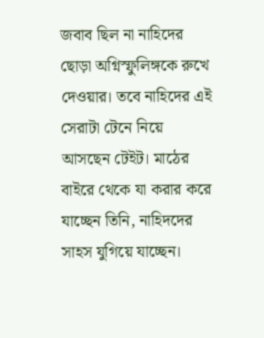জবাব ছিল না নাহিদের ছোড়া অগ্নিস্ফুলিঙ্গকে রুখে দেওয়ার। তবে নাহিদের এই সেরাটা টেনে নিয়ে আসছেন টেইট। মাঠের বাইরে থেকে যা করার করে যাচ্ছেন তিনি, নাহিদদের সাহস যুগিয়ে যাচ্ছেন।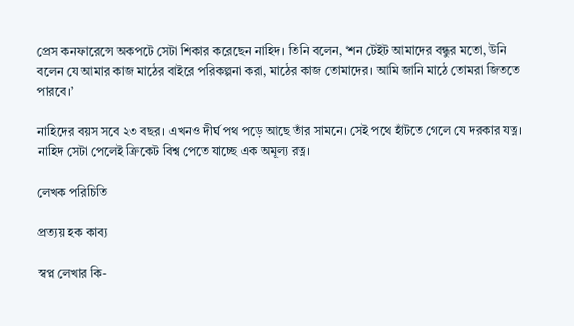প্রেস কনফারেন্সে অকপটে সেটা শিকার করেছেন নাহিদ। তিনি বলেন, ‘শন টেইট আমাদের বন্ধুর মতো, উনি বলেন যে আমার কাজ মাঠের বাইরে পরিকল্পনা করা, মাঠের কাজ তোমাদের। আমি জানি মাঠে তোমরা জিততে পারবে।’

নাহিদের বয়স সবে ২৩ বছর। এখনও দীর্ঘ পথ পড়ে আছে তাঁর সামনে। সেই পথে হাঁটতে গেলে যে দরকার যত্ন। নাহিদ সেটা পেলেই ক্রিকেট বিশ্ব পেতে যাচ্ছে এক অমূল্য রত্ন।

লেখক পরিচিতি

প্রত্যয় হক কাব্য

স্বপ্ন লেখার কি-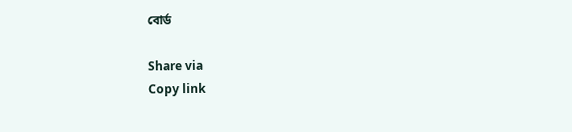বোর্ড

Share via
Copy link